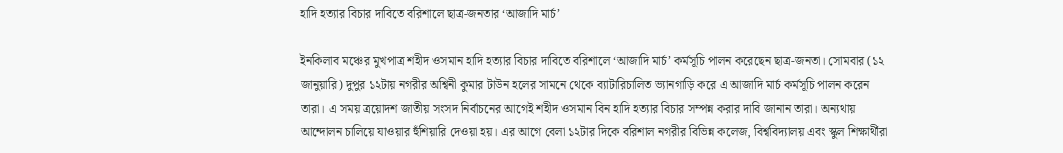হাদি হত্যার বিচার দাবিতে বরিশালে ছাত্র-জনতার ‘আজাদি মার্চ’

ইনকিলাব মঞ্চের মুখপাত্র শহীদ ওসমান হাদি হত্যার বিচার দাবিতে বরিশালে ‘আজাদি মার্চ’ কর্মসূচি পালন করেছেন ছাত্র-জনতা। সোমবার (১২ জানুয়ারি) দুপুর ১২টায় নগরীর অশ্বিনী কুমার টাউন হলের সামনে থেকে ব্যাটারিচালিত ভ্যানগাড়ি করে এ আজাদি মার্চ কর্মসূচি পালন করেন তারা। এ সময় ত্রয়োদশ জাতীয় সংসদ নির্বাচনের আগেই শহীদ ওসমান বিন হাদি হত্যার বিচার সম্পন্ন করার দাবি জানান তারা। অন্যথায় আন্দোলন চালিয়ে যাওয়ার হুঁশিয়ারি দেওয়া হয়। এর আগে বেলা ১২টার দিকে বরিশাল নগরীর বিভিন্ন কলেজ, বিশ্ববিদ্যালয় এবং স্কুল শিক্ষার্থীরা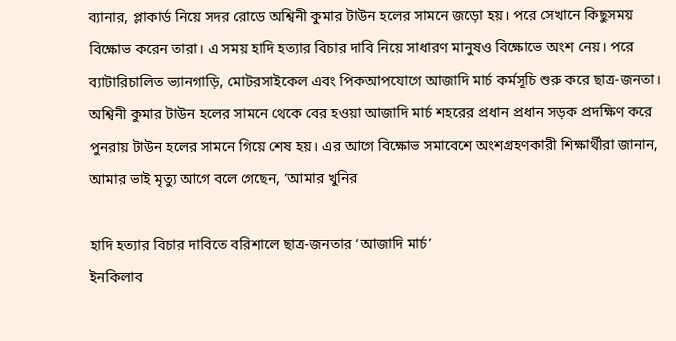ব্যানার, প্লাকার্ড নিয়ে সদর রোডে অশ্বিনী কুমার টাউন হলের সামনে জড়ো হয়। পরে সেখানে কিছুসময় বিক্ষোভ করেন তারা। এ সময় হাদি হত্যার বিচার দাবি নিয়ে সাধারণ মানুষও বিক্ষোভে অংশ নেয়। পরে ব্যাটারিচালিত ভ্যানগাড়ি, মোটরসাইকেল এবং পিকআপযোগে আজাদি মার্চ কর্মসূচি শুরু করে ছাত্র-জনতা। অশ্বিনী কুমার টাউন হলের সামনে থেকে বের হওয়া আজাদি মার্চ শহরের প্রধান প্রধান সড়ক প্রদক্ষিণ করে পুনরায় টাউন হলের সামনে গিয়ে শেষ হয়। এর আগে বিক্ষোভ সমাবেশে অংশগ্রহণকারী শিক্ষার্থীরা জানান, আমার ভাই মৃত্যু আগে বলে গেছেন, ‘আমার খুনির

হাদি হত্যার বিচার দাবিতে বরিশালে ছাত্র-জনতার ‘আজাদি মার্চ’
ইনকিলাব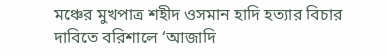মঞ্চের মুখপাত্র শহীদ ওসমান হাদি হত্যার বিচার দাবিতে বরিশালে ‘আজাদি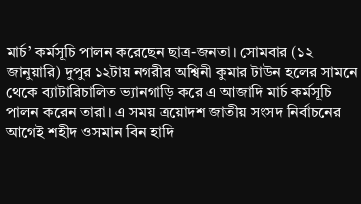মার্চ’ কর্মসূচি পালন করেছেন ছাত্র-জনতা। সোমবার (১২ জানুয়ারি) দুপুর ১২টায় নগরীর অশ্বিনী কুমার টাউন হলের সামনে থেকে ব্যাটারিচালিত ভ্যানগাড়ি করে এ আজাদি মার্চ কর্মসূচি পালন করেন তারা। এ সময় ত্রয়োদশ জাতীয় সংসদ নির্বাচনের আগেই শহীদ ওসমান বিন হাদি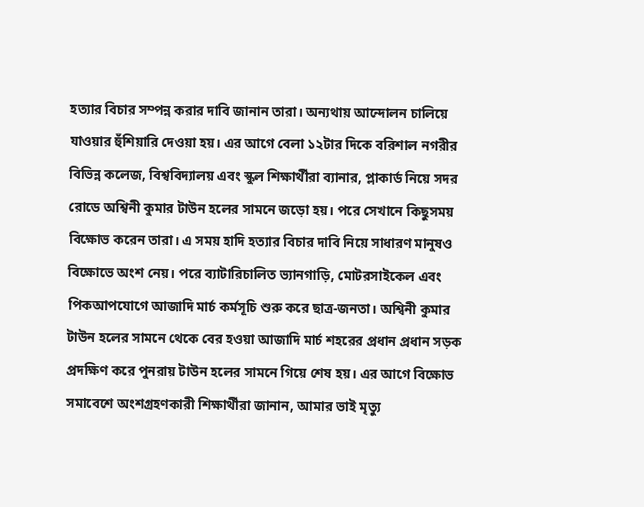হত্যার বিচার সম্পন্ন করার দাবি জানান তারা। অন্যথায় আন্দোলন চালিয়ে যাওয়ার হুঁশিয়ারি দেওয়া হয়। এর আগে বেলা ১২টার দিকে বরিশাল নগরীর বিভিন্ন কলেজ, বিশ্ববিদ্যালয় এবং স্কুল শিক্ষার্থীরা ব্যানার, প্লাকার্ড নিয়ে সদর রোডে অশ্বিনী কুমার টাউন হলের সামনে জড়ো হয়। পরে সেখানে কিছুসময় বিক্ষোভ করেন তারা। এ সময় হাদি হত্যার বিচার দাবি নিয়ে সাধারণ মানুষও বিক্ষোভে অংশ নেয়। পরে ব্যাটারিচালিত ভ্যানগাড়ি, মোটরসাইকেল এবং পিকআপযোগে আজাদি মার্চ কর্মসূচি শুরু করে ছাত্র-জনতা। অশ্বিনী কুমার টাউন হলের সামনে থেকে বের হওয়া আজাদি মার্চ শহরের প্রধান প্রধান সড়ক প্রদক্ষিণ করে পুনরায় টাউন হলের সামনে গিয়ে শেষ হয়। এর আগে বিক্ষোভ সমাবেশে অংশগ্রহণকারী শিক্ষার্থীরা জানান, আমার ভাই মৃত্যু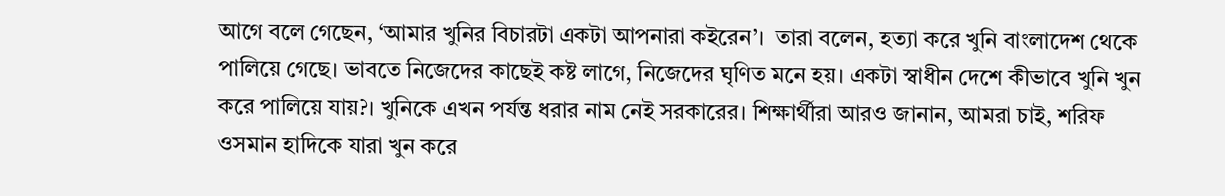আগে বলে গেছেন, ‘আমার খুনির বিচারটা একটা আপনারা কইরেন’।  তারা বলেন, হত্যা করে খুনি বাংলাদেশ থেকে পালিয়ে গেছে। ভাবতে নিজেদের কাছেই কষ্ট লাগে, নিজেদের ঘৃণিত মনে হয়। একটা স্বাধীন দেশে কীভাবে খুনি খুন করে পালিয়ে যায়?। খুনিকে এখন পর্যন্ত ধরার নাম নেই সরকারের। শিক্ষার্থীরা আরও জানান, আমরা চাই, শরিফ ওসমান হাদিকে যারা খুন করে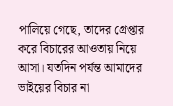পালিয়ে গেছে, তাদের গ্রেপ্তার করে বিচারের আওতায় নিয়ে আসা। যতদিন পর্যন্ত আমাদের ভাইয়ের বিচার না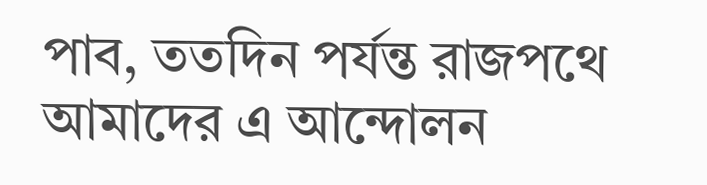পাব, ততদিন পর্যন্ত রাজপথে আমাদের এ আন্দোলন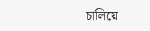চালিয়ে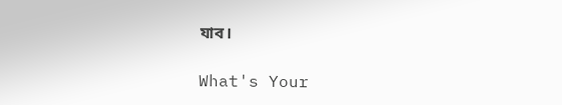যাব।

What's Your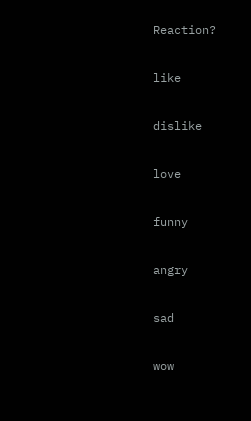Reaction?

like

dislike

love

funny

angry

sad

wow